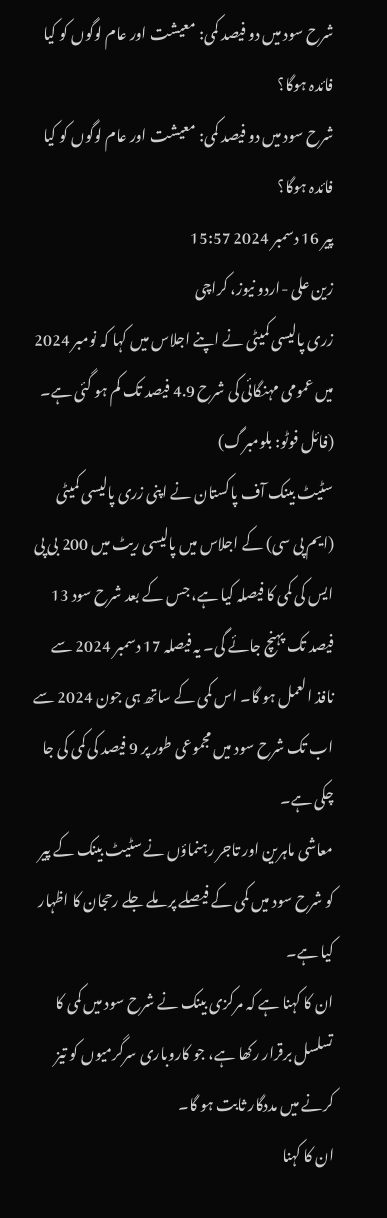شرح سود میں دو فیصد کمی: معیشت اور عام لوگوں کو کیا فائدہ ہوگا؟
شرح سود میں دو فیصد کمی: معیشت اور عام لوگوں کو کیا فائدہ ہوگا؟
پیر 16 دسمبر 2024 15:57
زین علی -اردو نیوز، کراچی
زری پالیسی کمیٹی نے اپنے اجلاس میں کہا کہ نومبر 2024 میں عمومی مہنگائی کی شرح 4.9 فیصد تک کم ہو گئی ہے۔ (فائل فوٹو: بلومبرگ)
سٹیٹ بینک آف پاکستان نے اپنی زری پالیسی کمیٹی (ایم پی سی) کے اجلاس میں پالیسی ریٹ میں 200 بی پی ایس کی کمی کا فیصلہ کیا ہے، جس کے بعد شرح سود 13 فیصد تک پہنچ جائے گی۔ یہ فیصلہ 17 دسمبر 2024 سے نافذ العمل ہو گا۔ اس کمی کے ساتھ ہی جون 2024 سے اب تک شرح سود میں مجموعی طور پر 9 فیصد کی کمی کی جا چکی ہے۔
معاشی ماہرین اور تاجر رہنماؤں نے سٹیٹ بینک کے پیر کو شرح سود میں کمی کے فیصلے پر ملے جلے رحجان کا اظہار کیا ہے۔
ان کا کہنا ہے کہ مرکزی بینک نے شرح سود میں کمی کا تسلسل برقرار رکھا ہے، جو کاروباری سرگرمیوں کو تیز کرنے میں مددگار ثابت ہو گا۔
ان کا کہنا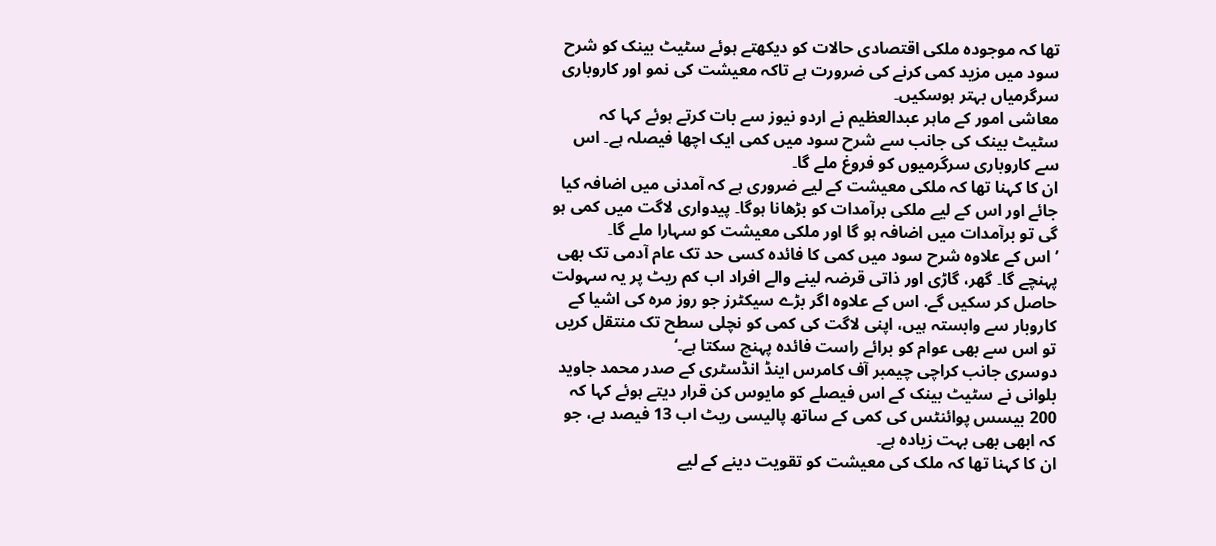تھا کہ موجودہ ملکی اقتصادی حالات کو دیکھتے ہوئے سٹیٹ بینک کو شرح سود میں مزید کمی کرنے کی ضرورت ہے تاکہ معیشت کی نمو اور کاروباری سرگرمیاں بہتر ہوسکیں۔
معاشی امور کے ماہر عبدالعظیم نے اردو نیوز سے بات کرتے ہوئے کہا کہ سٹیٹ بینک کی جانب سے شرح سود میں کمی ایک اچھا فیصلہ ہے۔ اس سے کاروباری سرگرمیوں کو فروغ ملے گا۔
ان کا کہنا تھا کہ ملکی معیشت کے لیے ضروری ہے کہ آمدنی میں اضافہ کیا جائے اور اس کے لیے ملکی برآمدات کو بڑھانا ہوگا۔ پیدواری لاگت میں کمی ہو گی تو برآمدات میں اضافہ ہو گا اور ملکی معیشت کو سہارا ملے گا۔
’اس کے علاوہ شرح سود میں کمی کا فائدہ کسی حد تک عام آدمی تک بھی پہنچے گا۔ گھر، گاڑی اور ذاتی قرضہ لینے والے افراد اب کم ریٹ پر یہ سہولت حاصل کر سکیں گے. اس کے علاوہ اگر بڑے سیکٹرز جو روز مرہ کی اشیا کے کاروبار سے وابستہ ہیں، اپنی لاگت کی کمی کو نچلی سطح تک منتقل کریں تو اس سے بھی عوام کو برائے راست فائدہ پہنچ سکتا ہے۔‘
دوسری جانب کراچی چیمبر آف کامرس اینڈ انڈسٹری کے صدر محمد جاوید بلوانی نے سٹیٹ بینک کے اس فیصلے کو مایوس کن قرار دیتے ہوئے کہا کہ 200 بیسس پوائنٹس کی کمی کے ساتھ پالیسی ریٹ اب 13 فیصد ہے، جو کہ ابھی بھی بہت زیادہ ہے۔
ان کا کہنا تھا کہ ملک کی معیشت کو تقویت دینے کے لیے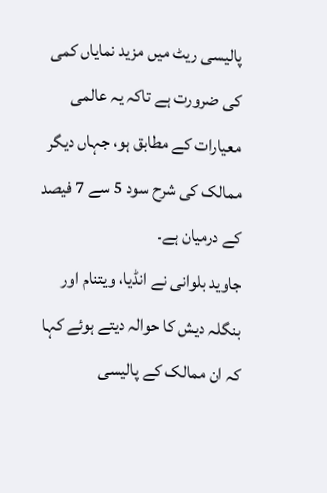پالیسی ریٹ میں مزید نمایاں کمی کی ضرورت ہے تاکہ یہ عالمی معیارات کے مطابق ہو، جہاں دیگر ممالک کی شرح سود 5 سے 7 فیصد کے درمیان ہے۔
جاوید بلوانی نے انڈیا، ویتنام اور بنگلہ دیش کا حوالہ دیتے ہوئے کہا کہ ان ممالک کے پالیسی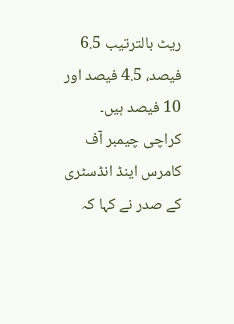ریٹ بالترتیب 6.5 فیصد، 4.5 فیصد اور 10 فیصد ہیں۔
کراچی چیمبر آف کامرس اینڈ انڈسٹری کے صدر نے کہا کہ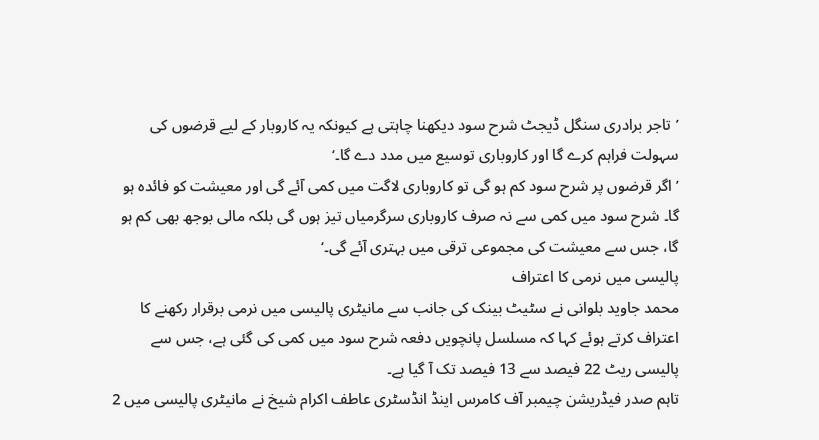’تاجر برادری سنگل ڈیجٹ شرح سود دیکھنا چاہتی ہے کیونکہ یہ کاروبار کے لیے قرضوں کی سہولت فراہم کرے گا اور کاروباری توسیع میں مدد دے گا۔‘
’اگر قرضوں پر شرح سود کم ہو گی تو کاروباری لاگت میں کمی آئے گی اور معیشت کو فائدہ ہو گا۔ شرح سود میں کمی سے نہ صرف کاروباری سرگرمیاں تیز ہوں گی بلکہ مالی بوجھ بھی کم ہو گا، جس سے معیشت کی مجموعی ترقی میں بہتری آئے گی۔‘
پالیسی میں نرمی کا اعتراف
محمد جاوید بلوانی نے سٹیٹ بینک کی جانب سے مانیٹری پالیسی میں نرمی برقرار رکھنے کا اعتراف کرتے ہوئے کہا کہ مسلسل پانچویں دفعہ شرح سود میں کمی کی گئی ہے، جس سے پالیسی ریٹ 22 فیصد سے 13 فیصد تک آ گیا ہے۔
تاہم صدر فیڈریشن چیمبر آف کامرس اینڈ انڈسٹری عاطف اکرام شیخ نے مانیٹری پالیسی میں 2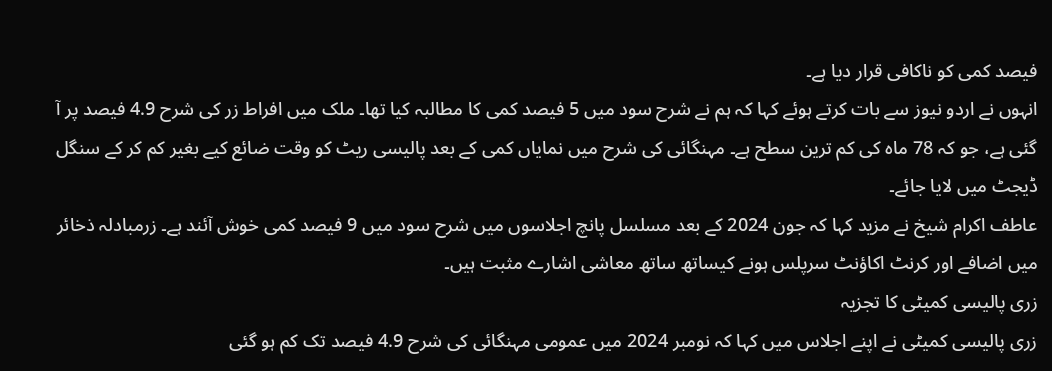فیصد کمی کو ناکافی قرار دیا ہے۔
انہوں نے اردو نیوز سے بات کرتے ہوئے کہا کہ ہم نے شرح سود میں 5 فیصد کمی کا مطالبہ کیا تھا۔ ملک میں افراط زر کی شرح 4.9 فیصد پر آ گئی ہے، جو کہ 78 ماہ کی کم ترین سطح ہے۔ مہنگائی کی شرح میں نمایاں کمی کے بعد پالیسی ریٹ کو وقت ضائع کیے بغیر کم کر کے سنگل ڈیجٹ میں لایا جائے۔
عاطف اکرام شیخ نے مزید کہا کہ جون 2024 کے بعد مسلسل پانچ اجلاسوں میں شرح سود میں 9 فیصد کمی خوش آئند ہے۔ زرمبادلہ ذخائر میں اضافے اور کرنٹ اکاؤنٹ سرپلس ہونے کیساتھ ساتھ معاشی اشارے مثبت ہیں۔
زری پالیسی کمیٹی کا تجزیہ
زری پالیسی کمیٹی نے اپنے اجلاس میں کہا کہ نومبر 2024 میں عمومی مہنگائی کی شرح 4.9 فیصد تک کم ہو گئی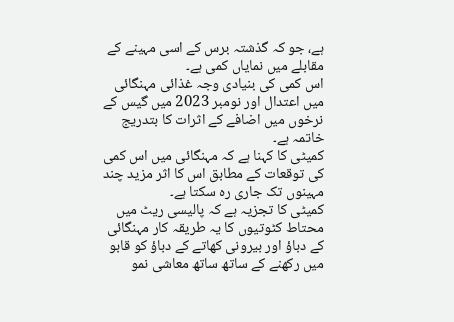ہے، جو کہ گذشتہ برس کے اسی مہینے کے مقابلے میں نمایاں کمی ہے۔
اس کمی کی بنیادی وجہ غذائی مہنگائی میں اعتدال اور نومبر 2023 میں گیس کے نرخوں میں اضافے کے اثرات کا بتدریج خاتمہ ہے۔
کمیٹی کا کہنا ہے کہ مہنگائی میں اس کمی کی توقعات کے مطابق اس کا اثر مزید چند مہینوں تک جاری رہ سکتا ہے۔
کمیٹی کا تجزیہ ہے کہ پالیسی ریٹ میں محتاط کٹوتیوں کا یہ طریقہ کار مہنگائی کے دباؤ اور بیرونی کھاتے کے دباؤ کو قابو میں رکھنے کے ساتھ ساتھ معاشی نمو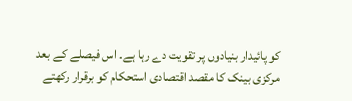کو پائیدار بنیادوں پر تقویت دے رہا ہے۔ اس فیصلے کے بعد مرکزی بینک کا مقصد اقتصادی استحکام کو برقرار رکھتے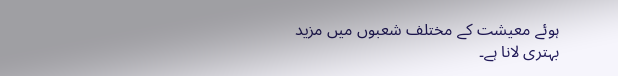ہوئے معیشت کے مختلف شعبوں میں مزید بہتری لانا ہے۔